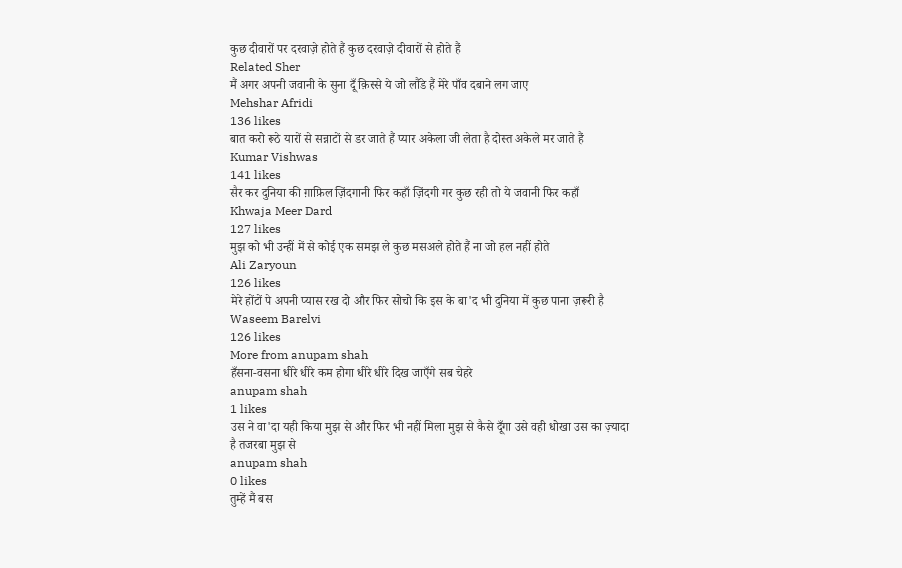कुछ दीवारों पर दरवाज़े होते हैं कुछ दरवाज़े दीवारों से होते हैं
Related Sher
मैं अगर अपनी जवानी के सुना दूँ क़िस्से ये जो लौंडे हैं मेरे पाँव दबाने लग जाए
Mehshar Afridi
136 likes
बात करो रूठे यारों से सन्नाटों से डर जाते हैं प्यार अकेला जी लेता है दोस्त अकेले मर जाते हैं
Kumar Vishwas
141 likes
सैर कर दुनिया की ग़ाफ़िल ज़िंदगानी फिर कहाँ ज़िंदगी गर कुछ रही तो ये जवानी फिर कहाँ
Khwaja Meer Dard
127 likes
मुझ को भी उन्हीं में से कोई एक समझ ले कुछ मसअले होते हैं ना जो हल नहीं होते
Ali Zaryoun
126 likes
मेरे होंटों पे अपनी प्यास रख दो और फिर सोचो कि इस के बा'द भी दुनिया में कुछ पाना ज़रूरी है
Waseem Barelvi
126 likes
More from anupam shah
हँसना-वसना धीरे धीरे कम होगा धीरे धीरे दिख जाएँगे सब चेहरे
anupam shah
1 likes
उस ने वा'दा यही किया मुझ से और फिर भी नहीं मिला मुझ से कैसे दूँगा उसे वही धोखा उस का ज़्यादा है तजरबा मुझ से
anupam shah
0 likes
तुम्हें मैं बस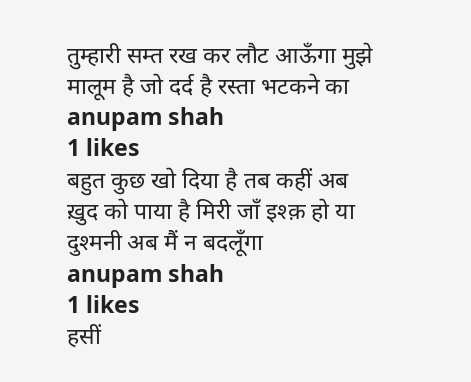तुम्हारी सम्त रख कर लौट आऊँगा मुझे मालूम है जो दर्द है रस्ता भटकने का
anupam shah
1 likes
बहुत कुछ खो दिया है तब कहीं अब ख़ुद को पाया है मिरी जाँ इश्क़ हो या दुश्मनी अब मैं न बदलूँगा
anupam shah
1 likes
हसीं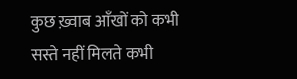कुछ ख़्वाब आँखों को कभी सस्ते नहीं मिलते कभी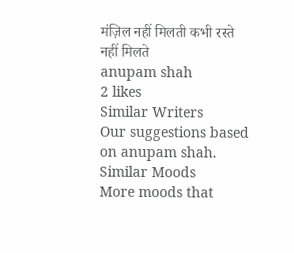मंज़िल नहीं मिलती कभी रस्ते नहीं मिलते
anupam shah
2 likes
Similar Writers
Our suggestions based on anupam shah.
Similar Moods
More moods that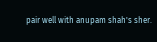pair well with anupam shah's sher.